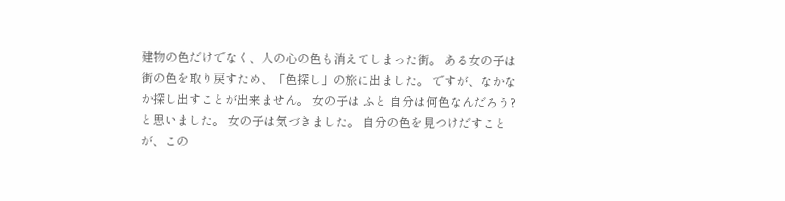建物の色だけでなく、人の心の色も消えてしまった街。 ある女の子は街の色を取り戻すため、「色探し」の旅に出ました。 ですが、なかなか探し出すことが出来ません。 女の子は ふと 自分は何色なんだろう? と思いました。 女の子は気づきました。 自分の色を見つけだすことが、この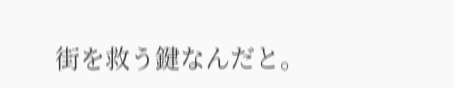街を救う鍵なんだと。